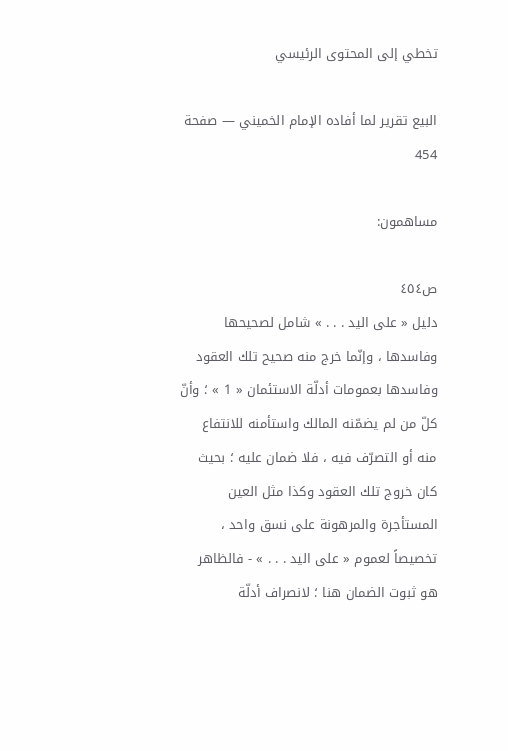تخطي إلى المحتوى الرئيسي

البيع تقرير لما أفاده الإمام الخميني — صفحة 454

مساهمون:

ص٤٥٤
دليل « على اليد . . . » شامل لصحيحها وفاسدها ، وإنّما خرج منه صحيح تلك العقود وفاسدها بعمومات أدلّة الاستئمان « 1 » ؛ وأنّ كلّ من لم يضمّنه المالك واستأمنه للانتفاع منه أو التصرّف فيه ، فلا ضمان عليه ؛ بحيث كان خروج تلك العقود وكذا مثل العين المستأجرة والمرهونة على نسق واحد ، تخصيصاً لعموم « على اليد . . . » - فالظاهر هو ثبوت الضمان هنا ؛ لانصراف أدلّة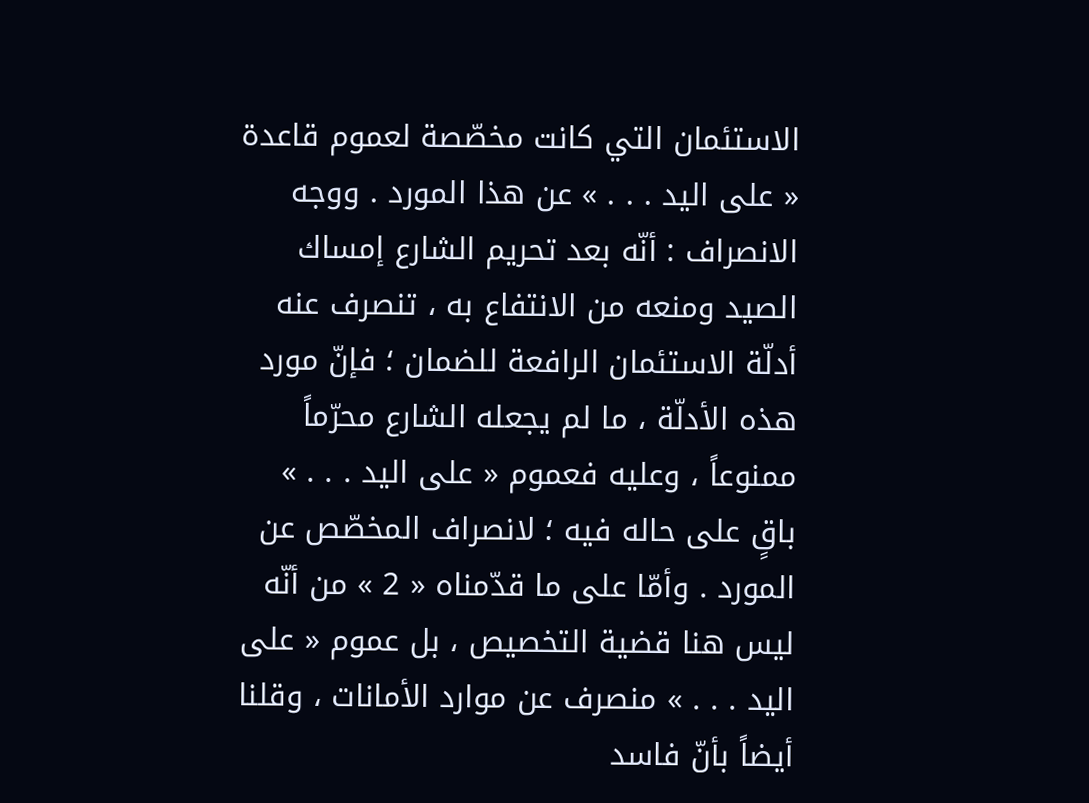الاستئمان التي كانت مخصّصة لعموم قاعدة « على اليد . . . » عن هذا المورد . ووجه الانصراف : أنّه بعد تحريم الشارع إمساك الصيد ومنعه من الانتفاع به ، تنصرف عنه أدلّة الاستئمان الرافعة للضمان ؛ فإنّ مورد هذه الأدلّة ، ما لم يجعله الشارع محرّماً ممنوعاً ، وعليه فعموم « على اليد . . . » باقٍ على حاله فيه ؛ لانصراف المخصّص عن المورد . وأمّا على ما قدّمناه « 2 » من أنّه ليس هنا قضية التخصيص ، بل عموم « على اليد . . . » منصرف عن موارد الأمانات ، وقلنا أيضاً بأنّ فاسد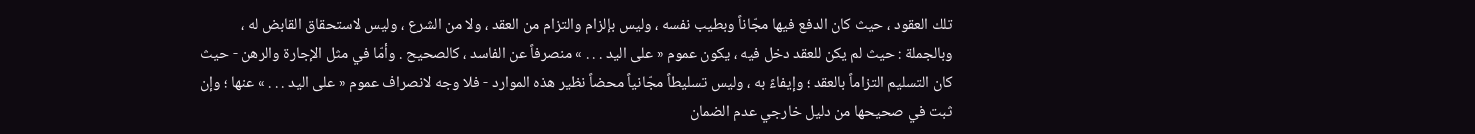تلك العقود ، حيث كان الدفع فيها مجّاناً وبطيب نفسه ، وليس بإلزام والتزام من العقد ، ولا من الشرع ، وليس لاستحقاق القابض له ، وبالجملة : حيث لم يكن للعقد دخل فيه ، يكون عموم « على اليد . . . » منصرفاً عن الفاسد ، كالصحيح . وأمّا في مثل الإجارة والرهن - حيث كان التسليم التزاماً بالعقد ؛ وإيفاءً به ، وليس تسليطاً مجّانياً محضاً نظير هذه الموارد - فلا وجه لانصراف عموم « على اليد . . . » عنها ؛ وإن ثبت في صحيحها من دليل خارجي عدم الضمان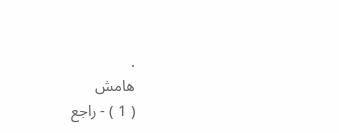.
هامش
( 1 ) - راجع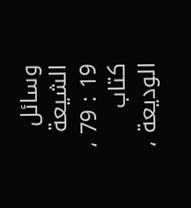وسائل الشيعة 19 : 79 ، كتاب الوديعة ،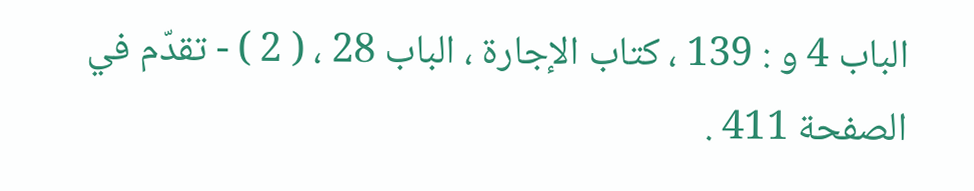الباب 4 و : 139 ، كتاب الإجارة ، الباب 28 ، ( 2 ) - تقدّم في الصفحة 411 .